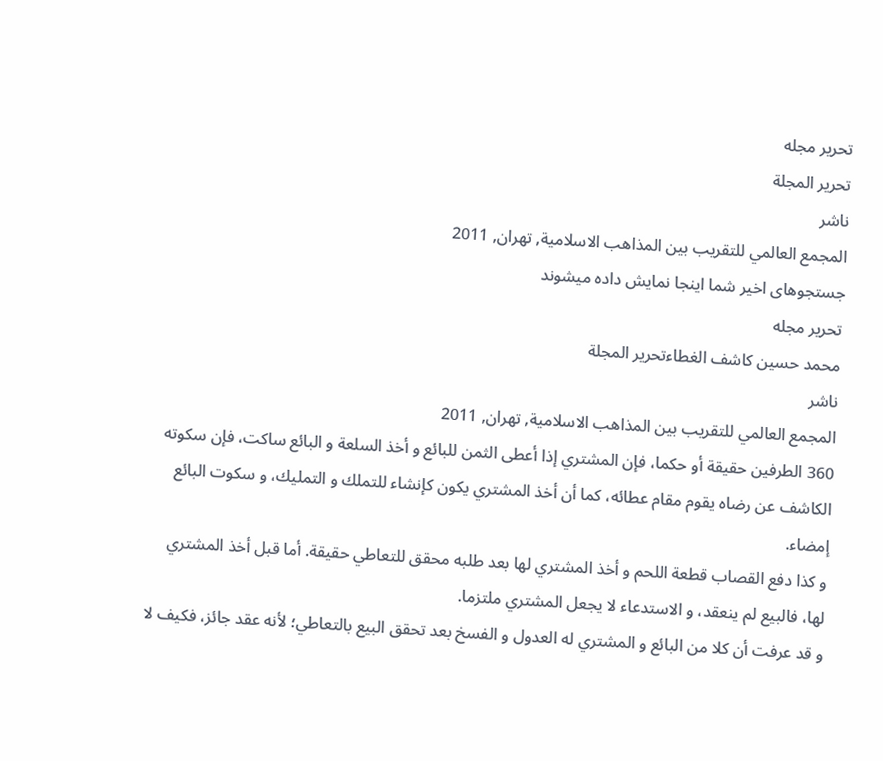تحریر مجله
تحرير المجلة
ناشر
المجمع العالمي للتقريب بين المذاهب الاسلامية, تهران, 2011
جستجوهای اخیر شما اینجا نمایش داده میشوند
تحریر مجله
محمد حسين كاشف الغطاءتحرير المجلة
ناشر
المجمع العالمي للتقريب بين المذاهب الاسلامية, تهران, 2011
360 الطرفين حقيقة أو حكما، فإن المشتري إذا أعطى الثمن للبائع و أخذ السلعة و البائع ساكت، فإن سكوته الكاشف عن رضاه يقوم مقام عطائه، كما أن أخذ المشتري يكون كإنشاء للتملك و التمليك، و سكوت البائع إمضاء.
و كذا دفع القصاب قطعة اللحم و أخذ المشتري لها بعد طلبه محقق للتعاطي حقيقة. أما قبل أخذ المشتري لها، فالبيع لم ينعقد، و الاستدعاء لا يجعل المشتري ملتزما.
و قد عرفت أن كلا من البائع و المشتري له العدول و الفسخ بعد تحقق البيع بالتعاطي؛ لأنه عقد جائز، فكيف لا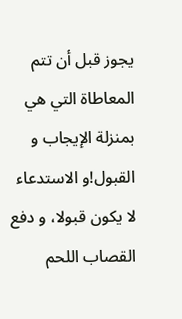يجوز قبل أن تتم المعاطاة التي هي بمنزلة الإيجاب و القبول!و الاستدعاء لا يكون قبولا، و دفع القصاب اللحم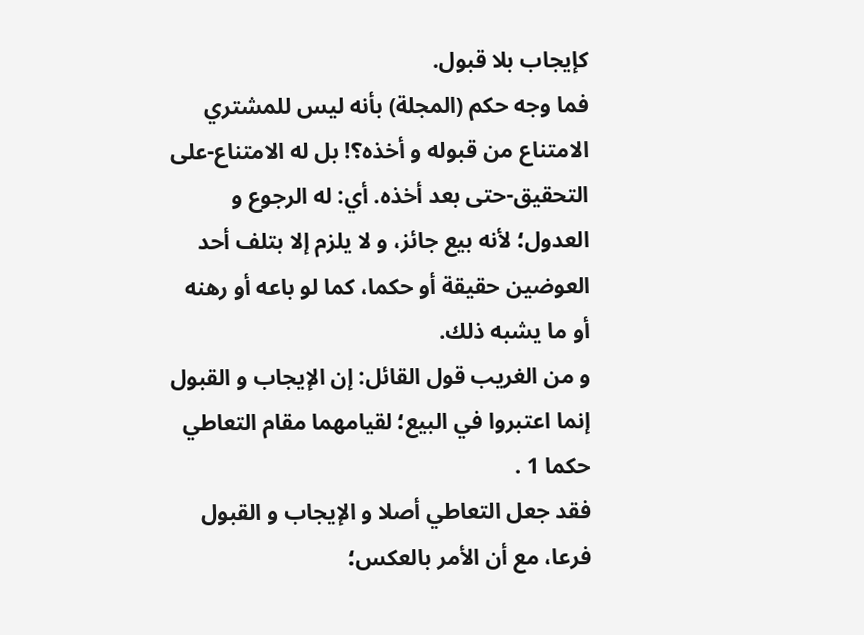كإيجاب بلا قبول.
فما وجه حكم (المجلة) بأنه ليس للمشتري الامتناع من قبوله و أخذه؟! بل له الامتناع-على التحقيق-حتى بعد أخذه. أي: له الرجوع و العدول؛ لأنه بيع جائز، و لا يلزم إلا بتلف أحد العوضين حقيقة أو حكما، كما لو باعه أو رهنه أو ما يشبه ذلك.
و من الغريب قول القائل: إن الإيجاب و القبول إنما اعتبروا في البيع؛ لقيامهما مقام التعاطي حكما 1 .
فقد جعل التعاطي أصلا و الإيجاب و القبول فرعا، مع أن الأمر بالعكس؛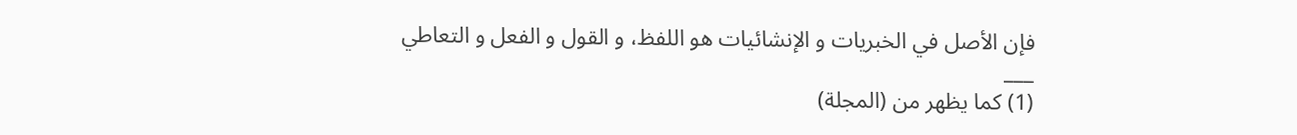فإن الأصل في الخبريات و الإنشائيات هو اللفظ، و القول و الفعل و التعاطي
___
(1) كما يظهر من (المجلة)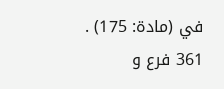في (مادة: 175) .
361 فرع و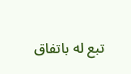تبع له باتفاق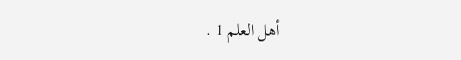أهل العلم 1 .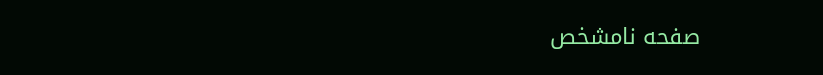صفحه نامشخص